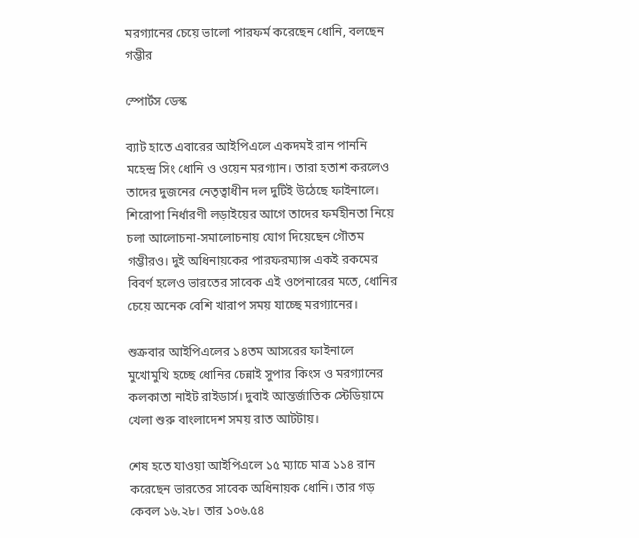মরগ্যানের চেয়ে ভালো পারফর্ম করেছেন ধোনি, বলছেন গম্ভীর

স্পোর্টস ডেস্ক

ব্যাট হাতে এবারের আইপিএলে একদমই রান পাননি মহেন্দ্র সিং ধোনি ও ওয়েন মরগ্যান। তারা হতাশ করলেও তাদের দুজনের নেতৃত্বাধীন দল দুটিই উঠেছে ফাইনালে। শিরোপা নির্ধারণী লড়াইয়ের আগে তাদের ফর্মহীনতা নিয়ে চলা আলোচনা-সমালোচনায় যোগ দিয়েছেন গৌতম গম্ভীরও। দুই অধিনায়কের পারফরম্যান্স একই রকমের বিবর্ণ হলেও ভারতের সাবেক এই ওপেনারের মতে, ধোনির চেয়ে অনেক বেশি খারাপ সময় যাচ্ছে মরগ্যানের।

শুক্রবার আইপিএলের ১৪তম আসরের ফাইনালে মুখোমুখি হচ্ছে ধোনির চেন্নাই সুপার কিংস ও মরগ্যানের কলকাতা নাইট রাইডার্স। দুবাই আন্তর্জাতিক স্টেডিয়ামে খেলা শুরু বাংলাদেশ সময় রাত আটটায়।

শেষ হতে যাওয়া আইপিএলে ১৫ ম্যাচে মাত্র ১১৪ রান করেছেন ভারতের সাবেক অধিনায়ক ধোনি। তার গড় কেবল ১৬.২৮। তার ১০৬.৫৪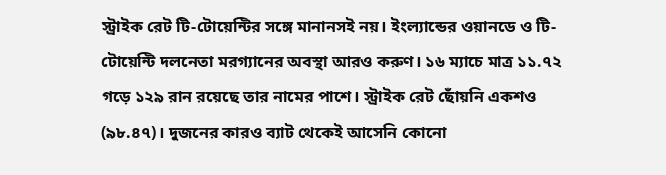স্ট্রাইক রেট টি-টোয়েন্টির সঙ্গে মানানসই নয়। ইংল্যান্ডের ওয়ানডে ও টি-টোয়েন্টি দলনেতা মরগ্যানের অবস্থা আরও করুণ। ১৬ ম্যাচে মাত্র ১১.৭২ গড়ে ১২৯ রান রয়েছে তার নামের পাশে। স্ট্রাইক রেট ছোঁয়নি একশও (৯৮.৪৭)। দুজনের কারও ব্যাট থেকেই আসেনি কোনো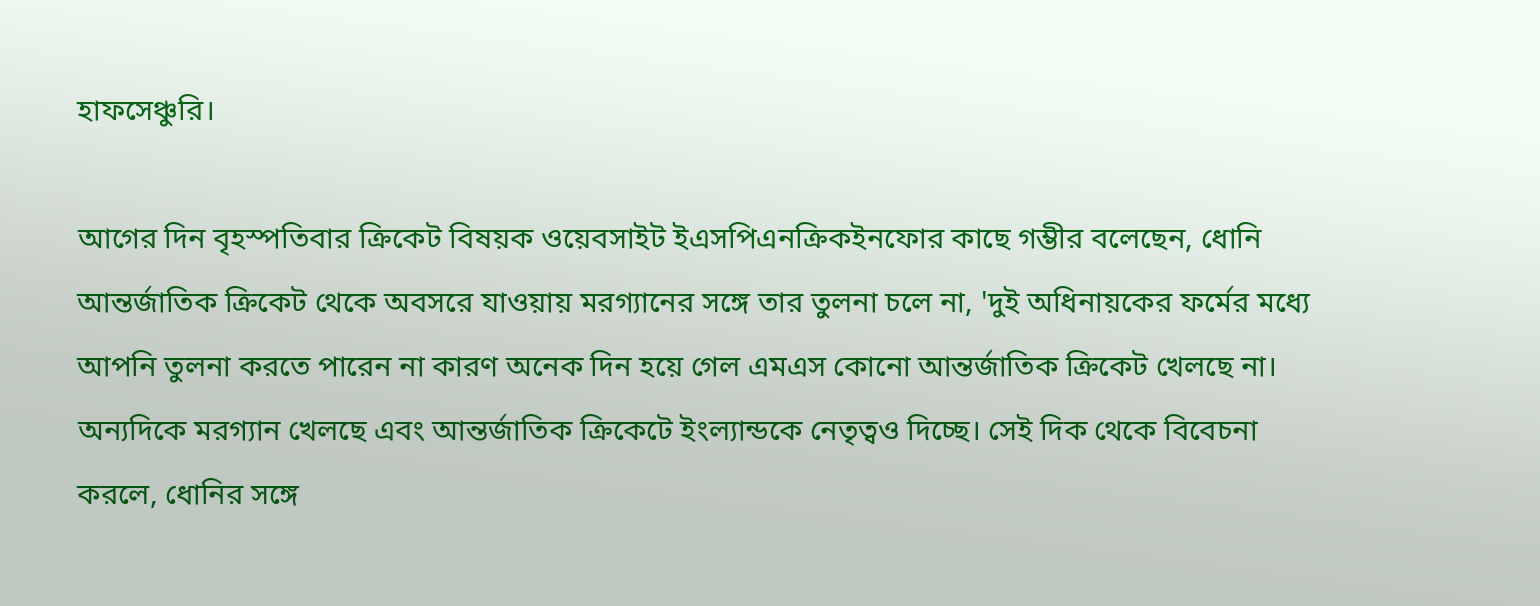হাফসেঞ্চুরি।

আগের দিন বৃহস্পতিবার ক্রিকেট বিষয়ক ওয়েবসাইট ইএসপিএনক্রিকইনফোর কাছে গম্ভীর বলেছেন, ধোনি আন্তর্জাতিক ক্রিকেট থেকে অবসরে যাওয়ায় মরগ্যানের সঙ্গে তার তুলনা চলে না, 'দুই অধিনায়কের ফর্মের মধ্যে আপনি তুলনা করতে পারেন না কারণ অনেক দিন হয়ে গেল এমএস কোনো আন্তর্জাতিক ক্রিকেট খেলছে না। অন্যদিকে মরগ্যান খেলছে এবং আন্তর্জাতিক ক্রিকেটে ইংল্যান্ডকে নেতৃত্বও দিচ্ছে। সেই দিক থেকে বিবেচনা করলে, ধোনির সঙ্গে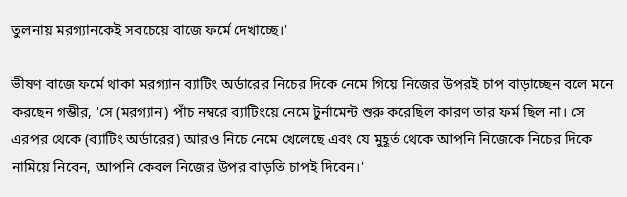তুলনায় মরগ্যানকেই সবচেয়ে বাজে ফর্মে দেখাচ্ছে।'

ভীষণ বাজে ফর্মে থাকা মরগ্যান ব্যাটিং অর্ডারের নিচের দিকে নেমে গিয়ে নিজের উপরই চাপ বাড়াচ্ছেন বলে মনে করছেন গম্ভীর, 'সে (মরগ্যান) পাঁচ নম্বরে ব্যাটিংয়ে নেমে টুর্নামেন্ট শুরু করেছিল কারণ তার ফর্ম ছিল না। সে এরপর থেকে (ব্যাটিং অর্ডারের) আরও নিচে নেমে খেলেছে এবং যে মুহূর্ত থেকে আপনি নিজেকে নিচের দিকে নামিয়ে নিবেন, আপনি কেবল নিজের উপর বাড়তি চাপই দিবেন।'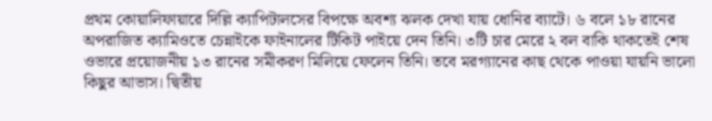প্রথম কোয়ালিফায়ারে দিল্লি ক্যাপিটালসের বিপক্ষে অবশ্য ঝলক দেখা যায় ধোনির ব্যাটে। ৬ বলে ১৮ রানের অপরাজিত ক্যামিওতে চেন্নাইকে ফাইনালের টিকিট পাইয়ে দেন তিনি। ৩টি চার মেরে ২ বল বাকি থাকতেই শেষ ওভারে প্রয়োজনীয় ১৩ রানের সমীকরণ মিলিয়ে ফেলেন তিনি। তবে মরগ্যানের কাছ থেকে পাওয়া যায়নি ভালো কিছুর আভাস। দ্বিতীয়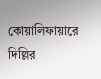কোয়ালিফায়ারে দিল্লির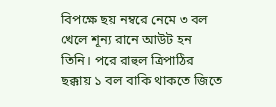বিপক্ষে ছয় নম্বরে নেমে ৩ বল খেলে শূন্য রানে আউট হন তিনি। পরে রাহুল ত্রিপাঠির ছক্কায় ১ বল বাকি থাকতে জিতে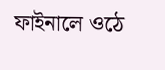ফাইনালে ওঠে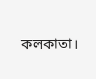কলকাতা।